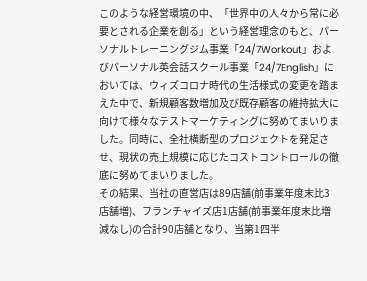このような経営環境の中、「世界中の人々から常に必要とされる企業を創る」という経営理念のもと、パーソナルトレーニングジム事業「24/7Workout」およびパーソナル英会話スクール事業「24/7English」においては、ウィズコロナ時代の生活様式の変更を踏まえた中で、新規顧客数増加及び既存顧客の維持拡大に向けて様々なテストマーケティングに努めてまいりました。同時に、全社横断型のプロジェクトを発足させ、現状の売上規模に応じたコストコントロールの徹底に努めてまいりました。
その結果、当社の直営店は89店舗(前事業年度末比3店舗増)、フランチャイズ店1店舗(前事業年度末比増減なし)の合計90店舗となり、当第1四半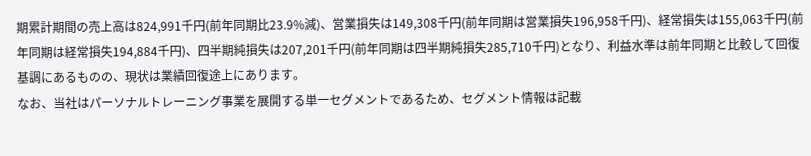期累計期間の売上高は824,991千円(前年同期比23.9%減)、営業損失は149,308千円(前年同期は営業損失196,958千円)、経常損失は155,063千円(前年同期は経常損失194,884千円)、四半期純損失は207,201千円(前年同期は四半期純損失285,710千円)となり、利益水準は前年同期と比較して回復基調にあるものの、現状は業績回復途上にあります。
なお、当社はパーソナルトレーニング事業を展開する単一セグメントであるため、セグメント情報は記載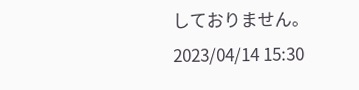しておりません。
2023/04/14 15:30